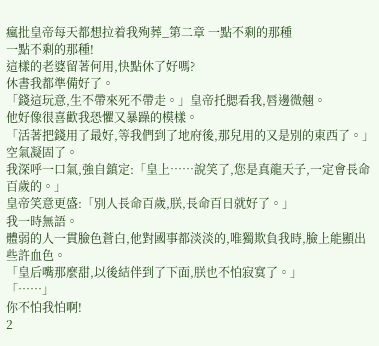瘋批皇帝每天都想拉着我殉葬_第二章 一點不剩的那種
一點不剩的那種!
這樣的老婆留著何用,快點休了好嗎?
休書我都準備好了。
「錢這玩意,生不帶來死不帶走。」皇帝托腮看我,唇邊微翹。
他好像很喜歡我恐懼又暴躁的模樣。
「活著把錢用了最好,等我們到了地府後,那兒用的又是別的東西了。」
空氣凝固了。
我深呼一口氣,強自鎮定:「皇上……說笑了,您是真龍天子,一定會長命百歲的。」
皇帝笑意更盛:「別人長命百歲,朕,長命百日就好了。」
我一時無語。
體弱的人一貫臉色蒼白,他對國事都淡淡的,唯獨欺負我時,臉上能顯出些許血色。
「皇后嘴那麼甜,以後結伴到了下面,朕也不怕寂寞了。」
「……」
你不怕我怕啊!
2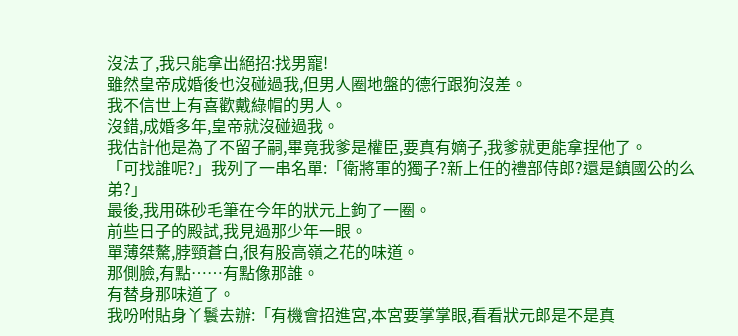沒法了,我只能拿出絕招:找男寵!
雖然皇帝成婚後也沒碰過我,但男人圈地盤的德行跟狗沒差。
我不信世上有喜歡戴綠帽的男人。
沒錯,成婚多年,皇帝就沒碰過我。
我估計他是為了不留子嗣,畢竟我爹是權臣,要真有嫡子,我爹就更能拿捏他了。
「可找誰呢?」我列了一串名單:「衛將軍的獨子?新上任的禮部侍郎?還是鎮國公的么弟?」
最後,我用硃砂毛筆在今年的狀元上鉤了一圈。
前些日子的殿試,我見過那少年一眼。
單薄桀驁,脖頸蒼白,很有股高嶺之花的味道。
那側臉,有點……有點像那誰。
有替身那味道了。
我吩咐貼身丫鬟去辦:「有機會招進宮,本宮要掌掌眼,看看狀元郎是不是真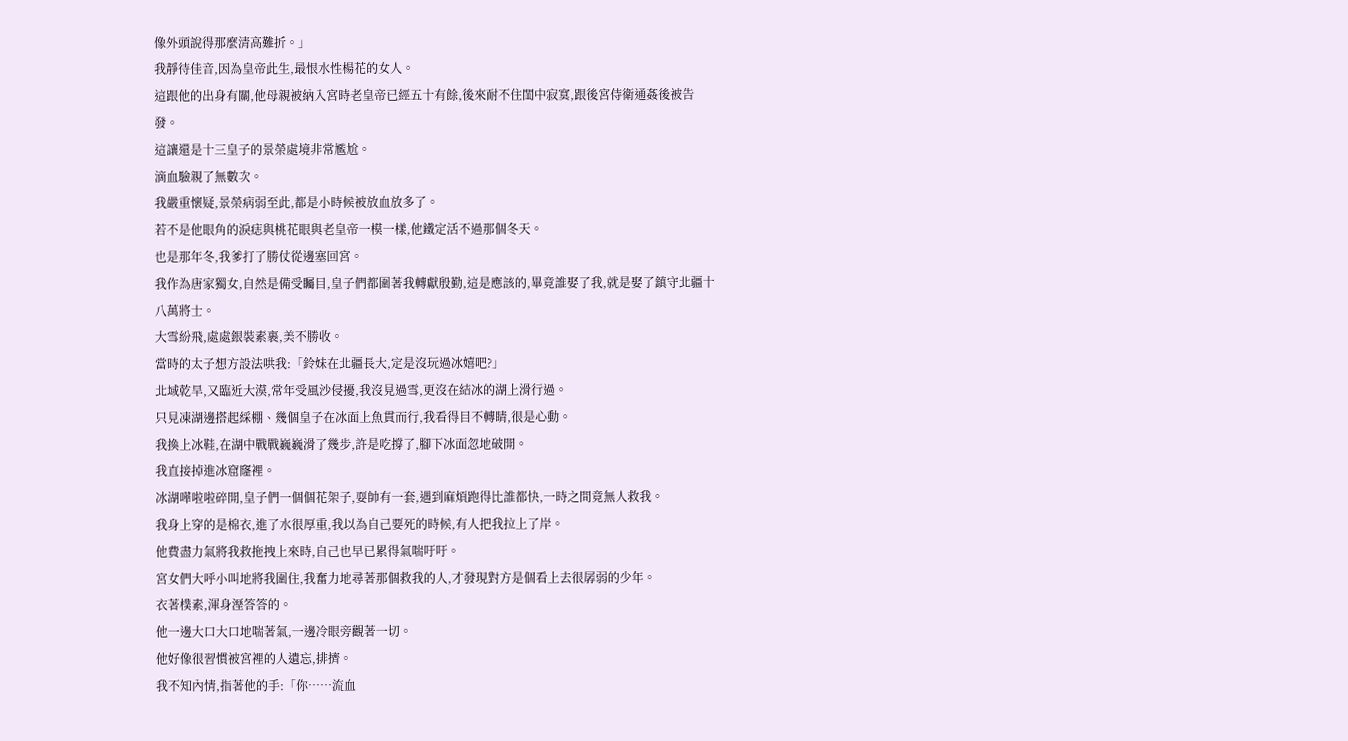像外頭說得那麼清高難折。」
我靜待佳音,因為皇帝此生,最恨水性楊花的女人。
這跟他的出身有關,他母親被納入宮時老皇帝已經五十有餘,後來耐不住閨中寂寞,跟後宮侍衛通姦後被告發。
這讓還是十三皇子的景榮處境非常尷尬。
滴血驗親了無數次。
我嚴重懷疑,景榮病弱至此,都是小時候被放血放多了。
若不是他眼角的淚痣與桃花眼與老皇帝一模一樣,他鐵定活不過那個冬天。
也是那年冬,我爹打了勝仗從邊塞回宮。
我作為唐家獨女,自然是備受矚目,皇子們都圍著我轉獻殷勤,這是應該的,畢竟誰娶了我,就是娶了鎮守北疆十八萬將士。
大雪紛飛,處處銀裝素裹,美不勝收。
當時的太子想方設法哄我:「鈴妹在北疆長大,定是沒玩過冰嬉吧?」
北域乾旱,又臨近大漠,常年受風沙侵擾,我沒見過雪,更沒在結冰的湖上滑行過。
只見凍湖邊搭起綵棚、幾個皇子在冰面上魚貫而行,我看得目不轉睛,很是心動。
我換上冰鞋,在湖中戰戰巍巍滑了幾步,許是吃撐了,腳下冰面忽地破開。
我直接掉進冰窟窿裡。
冰湖嘩啦啦碎開,皇子們一個個花架子,耍帥有一套,遇到麻煩跑得比誰都快,一時之間竟無人救我。
我身上穿的是棉衣,進了水很厚重,我以為自己要死的時候,有人把我拉上了岸。
他費盡力氣將我救拖拽上來時,自己也早已累得氣喘吁吁。
宮女們大呼小叫地將我圍住,我奮力地尋著那個救我的人,才發現對方是個看上去很孱弱的少年。
衣著樸素,渾身溼答答的。
他一邊大口大口地喘著氣,一邊冷眼旁觀著一切。
他好像很習慣被宮裡的人遺忘,排擠。
我不知內情,指著他的手:「你……流血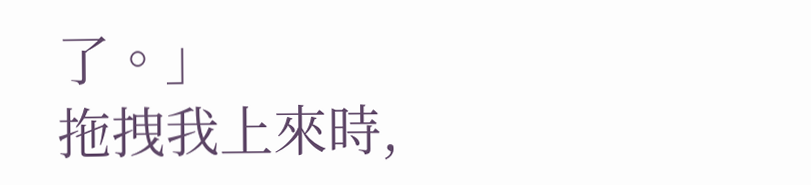了。」
拖拽我上來時,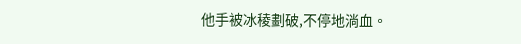他手被冰稜劃破,不停地淌血。